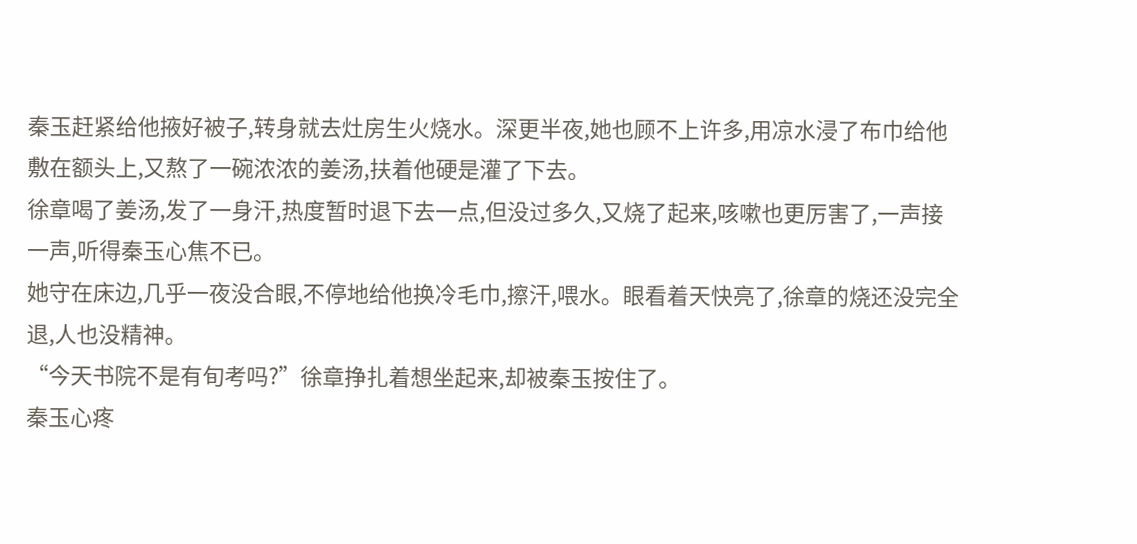秦玉赶紧给他掖好被子,转身就去灶房生火烧水。深更半夜,她也顾不上许多,用凉水浸了布巾给他敷在额头上,又熬了一碗浓浓的姜汤,扶着他硬是灌了下去。
徐章喝了姜汤,发了一身汗,热度暂时退下去一点,但没过多久,又烧了起来,咳嗽也更厉害了,一声接一声,听得秦玉心焦不已。
她守在床边,几乎一夜没合眼,不停地给他换冷毛巾,擦汗,喂水。眼看着天快亮了,徐章的烧还没完全退,人也没精神。
“今天书院不是有旬考吗?”徐章挣扎着想坐起来,却被秦玉按住了。
秦玉心疼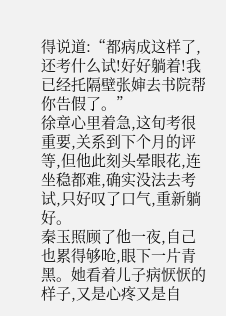得说道:“都病成这样了,还考什么试!好好躺着!我已经托隔壁张婶去书院帮你告假了。”
徐章心里着急,这旬考很重要,关系到下个月的评等,但他此刻头晕眼花,连坐稳都难,确实没法去考试,只好叹了口气,重新躺好。
秦玉照顾了他一夜,自己也累得够呛,眼下一片青黑。她看着儿子病恹恹的样子,又是心疼又是自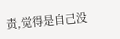责,觉得是自己没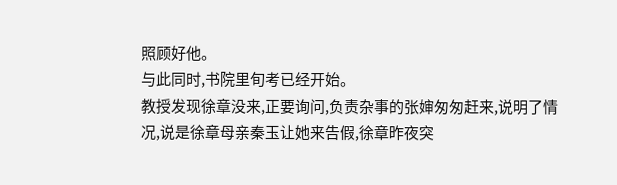照顾好他。
与此同时,书院里旬考已经开始。
教授发现徐章没来,正要询问,负责杂事的张婶匆匆赶来,说明了情况,说是徐章母亲秦玉让她来告假,徐章昨夜突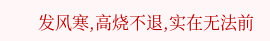发风寒,高烧不退,实在无法前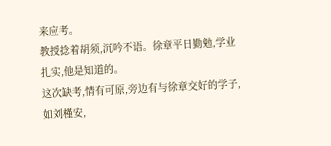来应考。
教授捻着胡须,沉吟不语。徐章平日勤勉,学业扎实,他是知道的。
这次缺考,情有可原,旁边有与徐章交好的学子,如刘槿安,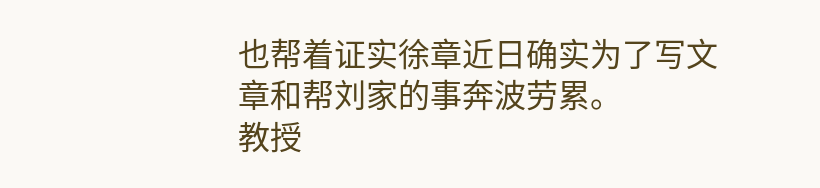也帮着证实徐章近日确实为了写文章和帮刘家的事奔波劳累。
教授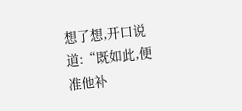想了想,开口说道:“既如此,便准他补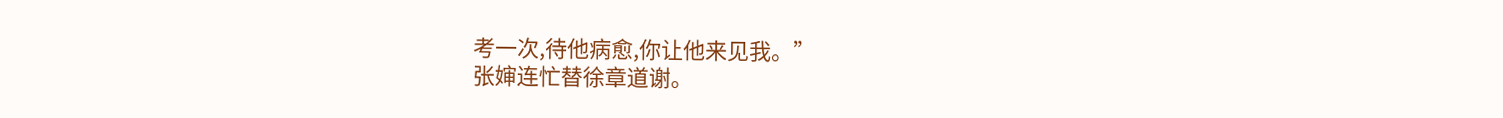考一次,待他病愈,你让他来见我。”
张婶连忙替徐章道谢。